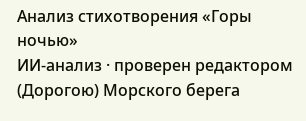Анализ стихотворения «Горы ночью»
ИИ-анализ · проверен редактором
(Дорогою) Морского берега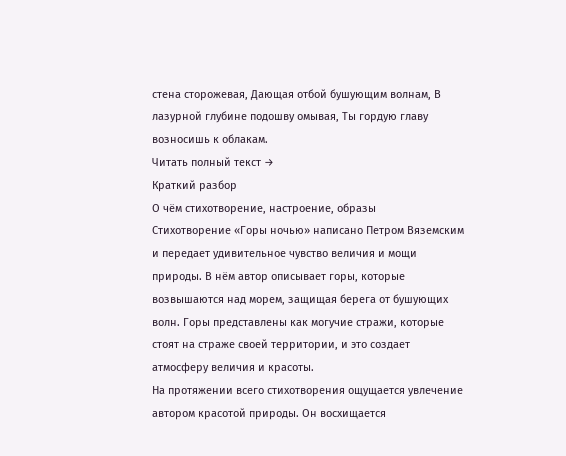стена сторожевая, Дающая отбой бушующим волнам, В лазурной глубине подошву омывая, Ты гордую главу возносишь к облакам.
Читать полный текст →
Краткий разбор
О чём стихотворение, настроение, образы
Стихотворение «Горы ночью» написано Петром Вяземским и передает удивительное чувство величия и мощи природы. В нём автор описывает горы, которые возвышаются над морем, защищая берега от бушующих волн. Горы представлены как могучие стражи, которые стоят на страже своей территории, и это создает атмосферу величия и красоты.
На протяжении всего стихотворения ощущается увлечение автором красотой природы. Он восхищается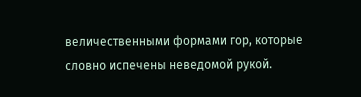величественными формами гор, которые словно испечены неведомой рукой.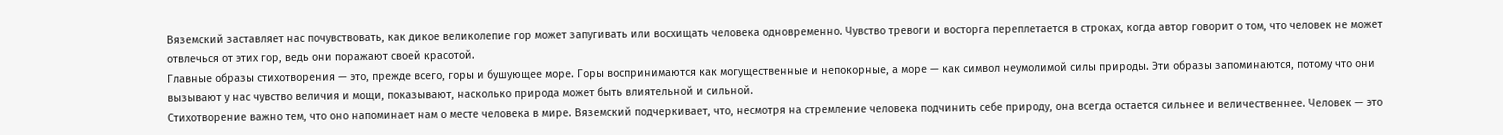Вяземский заставляет нас почувствовать, как дикое великолепие гор может запугивать или восхищать человека одновременно. Чувство тревоги и восторга переплетается в строках, когда автор говорит о том, что человек не может отвлечься от этих гор, ведь они поражают своей красотой.
Главные образы стихотворения — это, прежде всего, горы и бушующее море. Горы воспринимаются как могущественные и непокорные, а море — как символ неумолимой силы природы. Эти образы запоминаются, потому что они вызывают у нас чувство величия и мощи, показывают, насколько природа может быть влиятельной и сильной.
Стихотворение важно тем, что оно напоминает нам о месте человека в мире. Вяземский подчеркивает, что, несмотря на стремление человека подчинить себе природу, она всегда остается сильнее и величественнее. Человек — это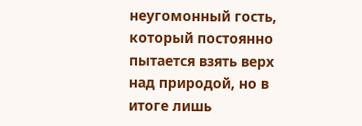неугомонный гость, который постоянно пытается взять верх над природой, но в итоге лишь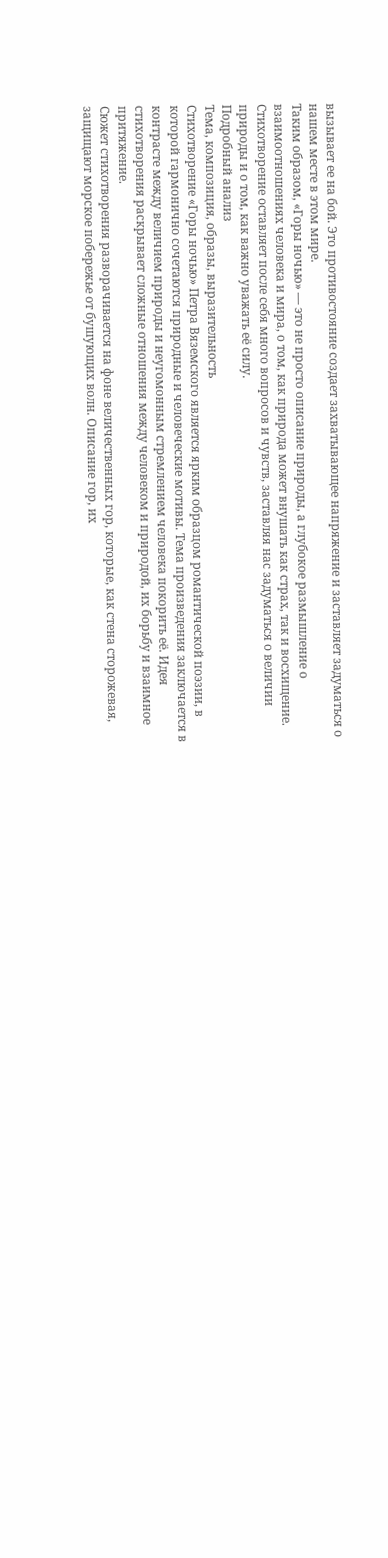вызывает ее на бой. Это противостояние создает захватывающее напряжение и заставляет задуматься о нашем месте в этом мире.
Таким образом, «Горы ночью» — это не просто описание природы, а глубокое размышление о взаимоотношениях человека и мира, о том, как природа может внушать как страх, так и восхищение. Стихотворение оставляет после себя много вопросов и чувств, заставляя нас задуматься о величии природы и о том, как важно уважать её силу.
Подробный анализ
Тема, композиция, образы, выразительность
Стихотворение «Горы ночью» Петра Вяземского является ярким образцом романтической поэзии, в которой гармонично сочетаются природные и человеческие мотивы. Тема произведения заключается в контрасте между величием природы и неугомонным стремлением человека покорить её. Идея стихотворения раскрывает сложные отношения между человеком и природой, их борьбу и взаимное притяжение.
Сюжет стихотворения разворачивается на фоне величественных гор, которые, как стена сторожевая, защищают морское побережье от бушующих волн. Описание гор, их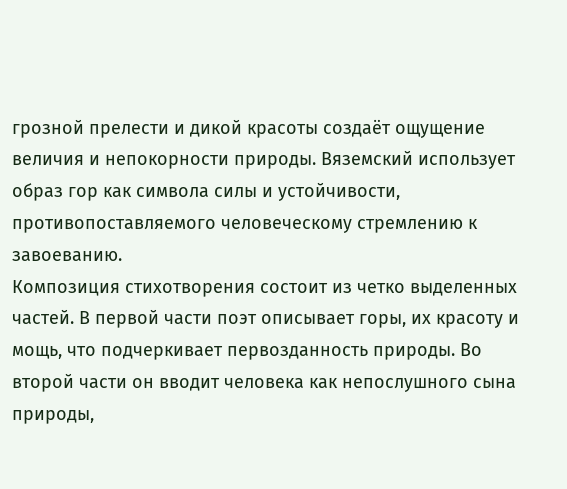грозной прелести и дикой красоты создаёт ощущение величия и непокорности природы. Вяземский использует образ гор как символа силы и устойчивости, противопоставляемого человеческому стремлению к завоеванию.
Композиция стихотворения состоит из четко выделенных частей. В первой части поэт описывает горы, их красоту и мощь, что подчеркивает первозданность природы. Во второй части он вводит человека как непослушного сына природы,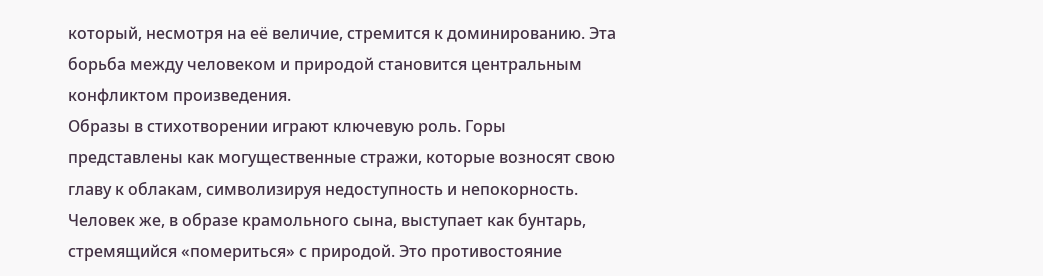который, несмотря на её величие, стремится к доминированию. Эта борьба между человеком и природой становится центральным конфликтом произведения.
Образы в стихотворении играют ключевую роль. Горы представлены как могущественные стражи, которые возносят свою главу к облакам, символизируя недоступность и непокорность. Человек же, в образе крамольного сына, выступает как бунтарь, стремящийся «помериться» с природой. Это противостояние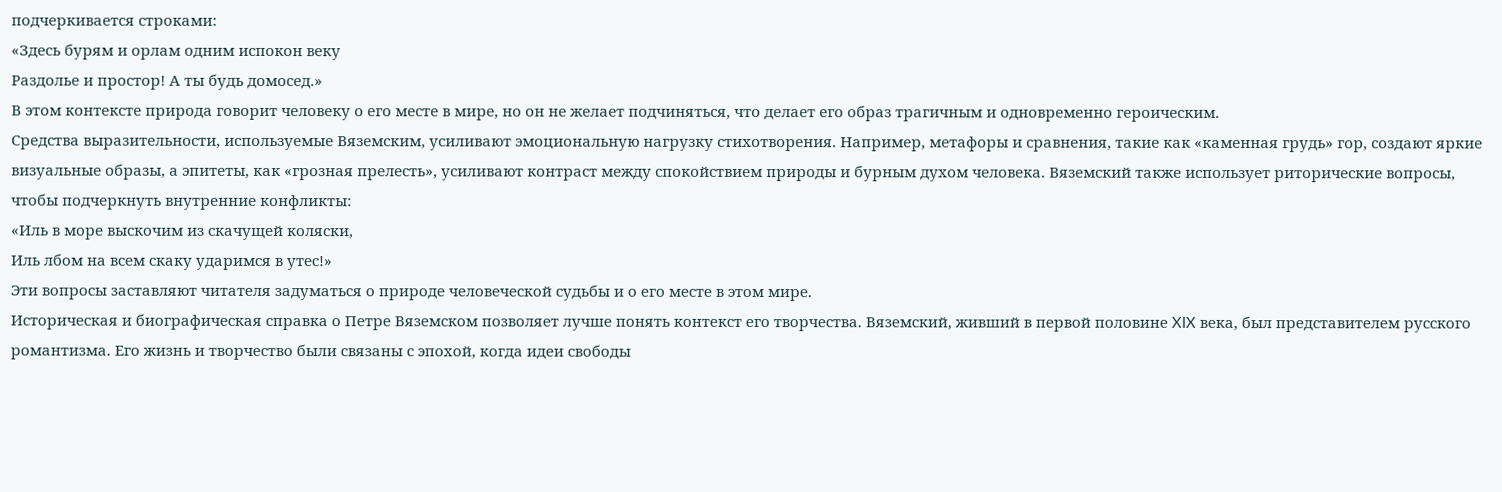подчеркивается строками:
«Здесь бурям и орлам одним испокон веку
Раздолье и простор! А ты будь домосед.»
В этом контексте природа говорит человеку о его месте в мире, но он не желает подчиняться, что делает его образ трагичным и одновременно героическим.
Средства выразительности, используемые Вяземским, усиливают эмоциональную нагрузку стихотворения. Например, метафоры и сравнения, такие как «каменная грудь» гор, создают яркие визуальные образы, а эпитеты, как «грозная прелесть», усиливают контраст между спокойствием природы и бурным духом человека. Вяземский также использует риторические вопросы, чтобы подчеркнуть внутренние конфликты:
«Иль в море выскочим из скачущей коляски,
Иль лбом на всем скаку ударимся в утес!»
Эти вопросы заставляют читателя задуматься о природе человеческой судьбы и о его месте в этом мире.
Историческая и биографическая справка о Петре Вяземском позволяет лучше понять контекст его творчества. Вяземский, живший в первой половине XIX века, был представителем русского романтизма. Его жизнь и творчество были связаны с эпохой, когда идеи свободы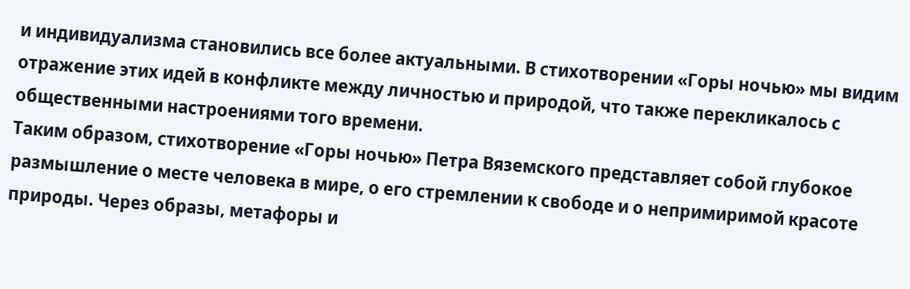и индивидуализма становились все более актуальными. В стихотворении «Горы ночью» мы видим отражение этих идей в конфликте между личностью и природой, что также перекликалось с общественными настроениями того времени.
Таким образом, стихотворение «Горы ночью» Петра Вяземского представляет собой глубокое размышление о месте человека в мире, о его стремлении к свободе и о непримиримой красоте природы. Через образы, метафоры и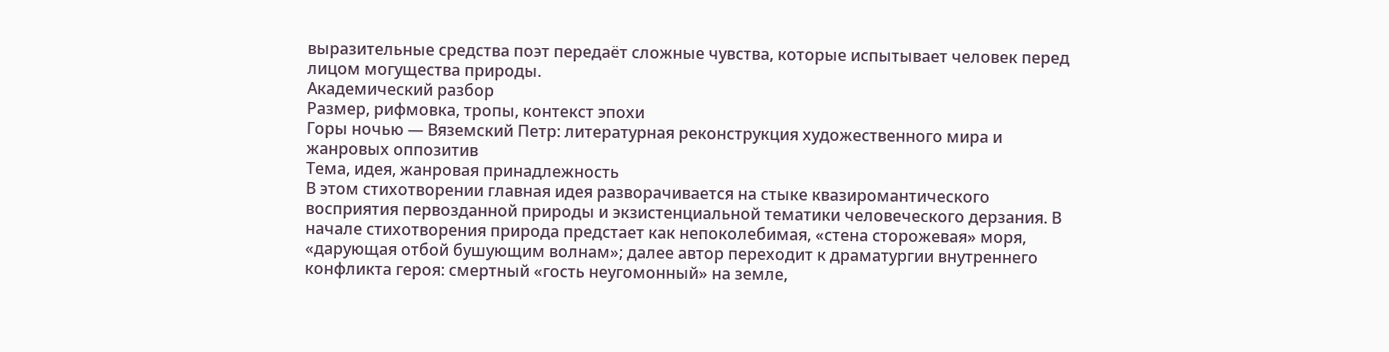выразительные средства поэт передаёт сложные чувства, которые испытывает человек перед лицом могущества природы.
Академический разбор
Размер, рифмовка, тропы, контекст эпохи
Горы ночью — Вяземский Петр: литературная реконструкция художественного мира и жанровых оппозитив
Тема, идея, жанровая принадлежность
В этом стихотворении главная идея разворачивается на стыке квазиромантического восприятия первозданной природы и экзистенциальной тематики человеческого дерзания. В начале стихотворения природа предстает как непоколебимая, «стена сторожевая» моря, «дарующая отбой бушующим волнам»; далее автор переходит к драматургии внутреннего конфликта героя: смертный «гость неугомонный» на земле,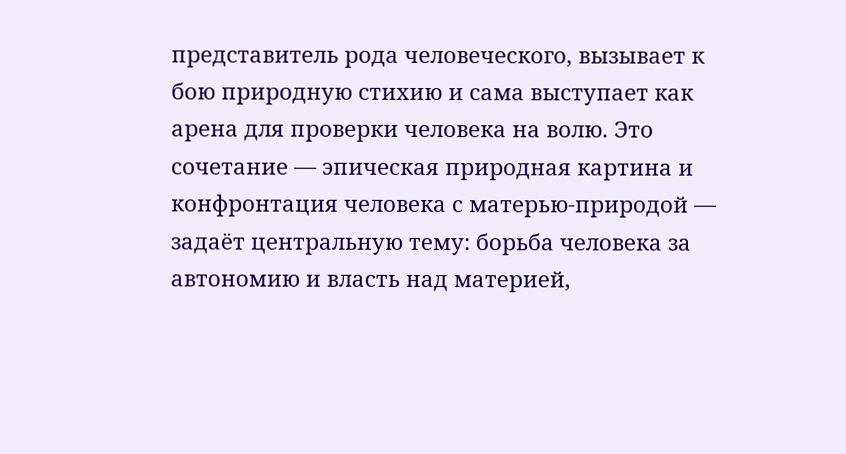представитель рода человеческого, вызывает к бою природную стихию и сама выступает как арена для проверки человека на волю. Это сочетание — эпическая природная картина и конфронтация человека с матерью-природой — задаёт центральную тему: борьба человека за автономию и власть над материей,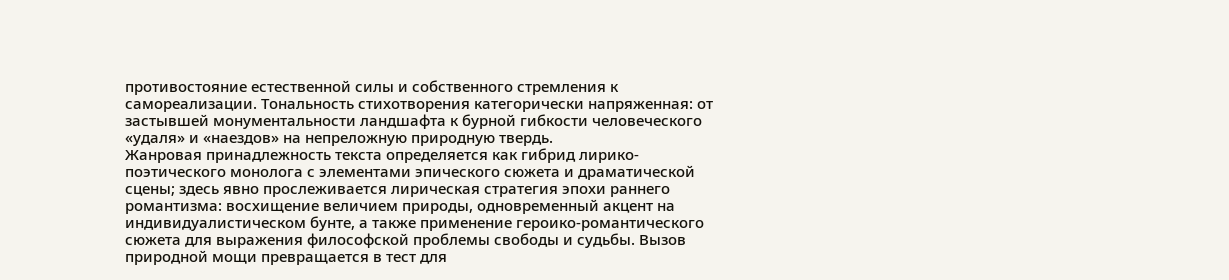противостояние естественной силы и собственного стремления к самореализации. Тональность стихотворения категорически напряженная: от застывшей монументальности ландшафта к бурной гибкости человеческого «удаля» и «наездов» на непреложную природную твердь.
Жанровая принадлежность текста определяется как гибрид лирико-поэтического монолога с элементами эпического сюжета и драматической сцены; здесь явно прослеживается лирическая стратегия эпохи раннего романтизма: восхищение величием природы, одновременный акцент на индивидуалистическом бунте, а также применение героико-романтического сюжета для выражения философской проблемы свободы и судьбы. Вызов природной мощи превращается в тест для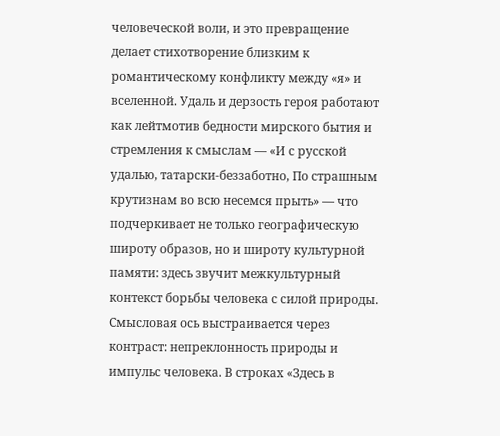человеческой воли, и это превращение делает стихотворение близким к романтическому конфликту между «я» и вселенной. Удаль и дерзость героя работают как лейтмотив бедности мирского бытия и стремления к смыслам — «И с русской удалью, татарски-беззаботно, По страшным крутизнам во всю несемся прыть» — что подчеркивает не только географическую широту образов, но и широту культурной памяти: здесь звучит межкультурный контекст борьбы человека с силой природы.
Смысловая ось выстраивается через контраст: непреклонность природы и импульс человека. В строках «Здесь в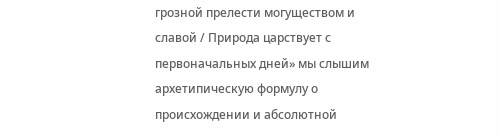грозной прелести могуществом и славой / Природа царствует с первоначальных дней» мы слышим архетипическую формулу о происхождении и абсолютной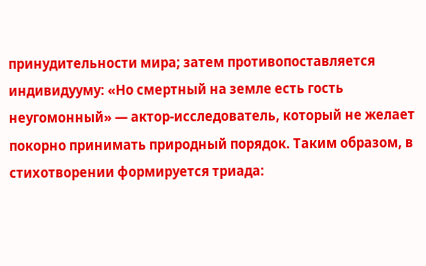принудительности мира; затем противопоставляется индивидууму: «Но смертный на земле есть гость неугомонный» — актор-исследователь, который не желает покорно принимать природный порядок. Таким образом, в стихотворении формируется триада: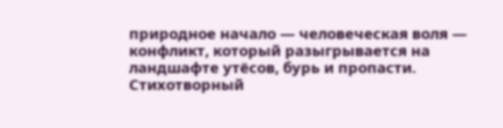природное начало — человеческая воля — конфликт, который разыгрывается на ландшафте утёсов, бурь и пропасти.
Стихотворный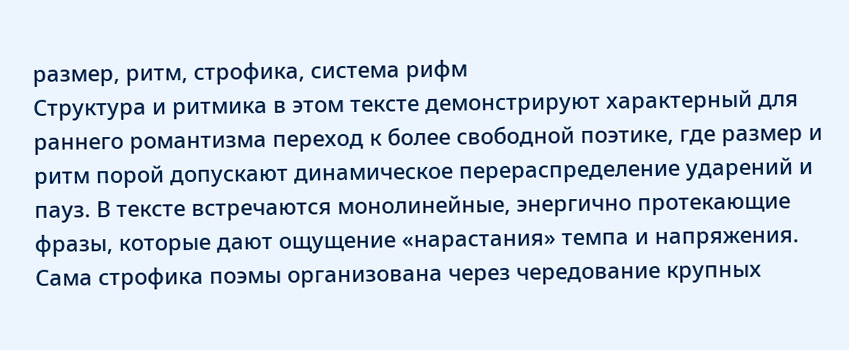размер, ритм, строфика, система рифм
Структура и ритмика в этом тексте демонстрируют характерный для раннего романтизма переход к более свободной поэтике, где размер и ритм порой допускают динамическое перераспределение ударений и пауз. В тексте встречаются монолинейные, энергично протекающие фразы, которые дают ощущение «нарастания» темпа и напряжения. Сама строфика поэмы организована через чередование крупных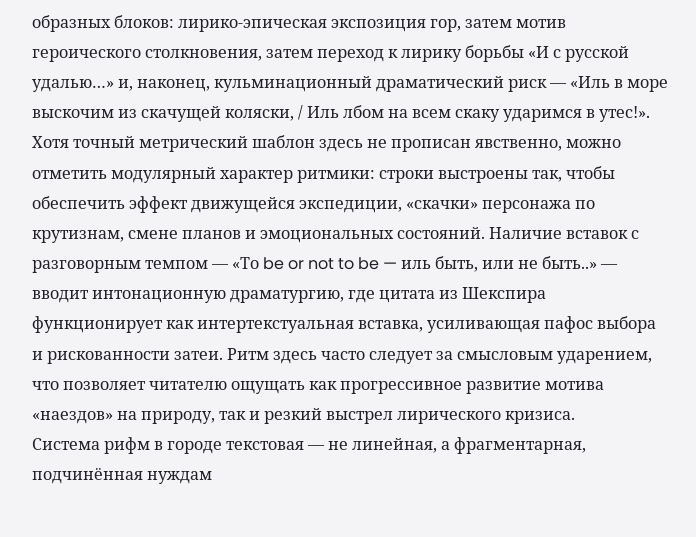образных блоков: лирико-эпическая экспозиция гор, затем мотив героического столкновения, затем переход к лирику борьбы «И с русской удалью…» и, наконец, кульминационный драматический риск — «Иль в море выскочим из скачущей коляски, / Иль лбом на всем скаку ударимся в утес!».
Хотя точный метрический шаблон здесь не прописан явственно, можно отметить модулярный характер ритмики: строки выстроены так, чтобы обеспечить эффект движущейся экспедиции, «скачки» персонажа по крутизнам, смене планов и эмоциональных состояний. Наличие вставок с разговорным темпом — «То be or not to be — иль быть, или не быть..» — вводит интонационную драматургию, где цитата из Шекспира функционирует как интертекстуальная вставка, усиливающая пафос выбора и рискованности затеи. Ритм здесь часто следует за смысловым ударением, что позволяет читателю ощущать как прогрессивное развитие мотива «наездов» на природу, так и резкий выстрел лирического кризиса.
Система рифм в городе текстовая — не линейная, а фрагментарная, подчинённая нуждам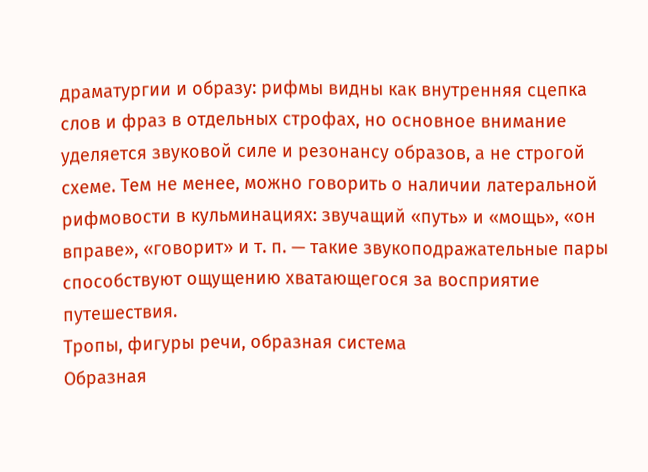драматургии и образу: рифмы видны как внутренняя сцепка слов и фраз в отдельных строфах, но основное внимание уделяется звуковой силе и резонансу образов, а не строгой схеме. Тем не менее, можно говорить о наличии латеральной рифмовости в кульминациях: звучащий «путь» и «мощь», «он вправе», «говорит» и т. п. — такие звукоподражательные пары способствуют ощущению хватающегося за восприятие путешествия.
Тропы, фигуры речи, образная система
Образная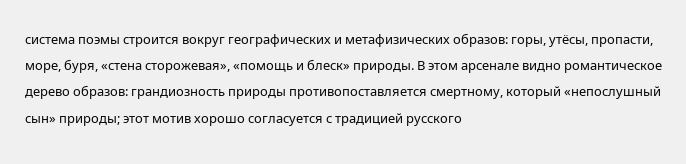система поэмы строится вокруг географических и метафизических образов: горы, утёсы, пропасти, море, буря, «стена сторожевая», «помощь и блеск» природы. В этом арсенале видно романтическое дерево образов: грандиозность природы противопоставляется смертному, который «непослушный сын» природы; этот мотив хорошо согласуется с традицией русского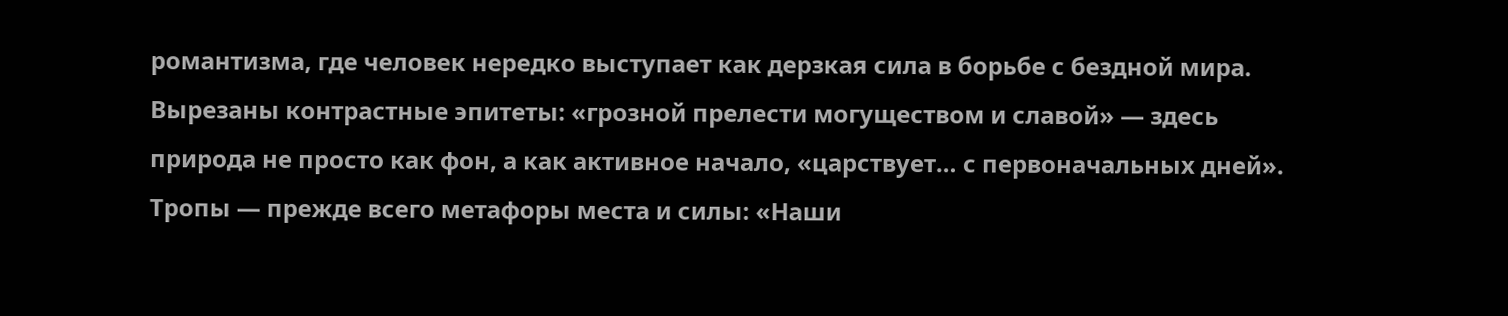романтизма, где человек нередко выступает как дерзкая сила в борьбе с бездной мира. Вырезаны контрастные эпитеты: «грозной прелести могуществом и славой» — здесь природа не просто как фон, а как активное начало, «царствует… с первоначальных дней».
Тропы — прежде всего метафоры места и силы: «Наши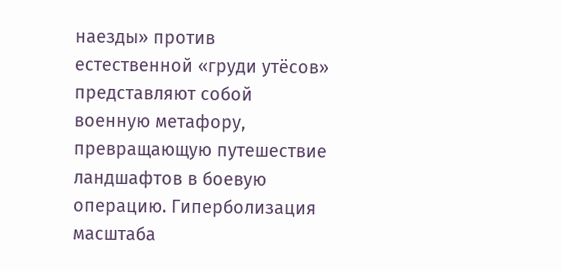наезды» против естественной «груди утёсов» представляют собой военную метафору, превращающую путешествие ландшафтов в боевую операцию. Гиперболизация масштаба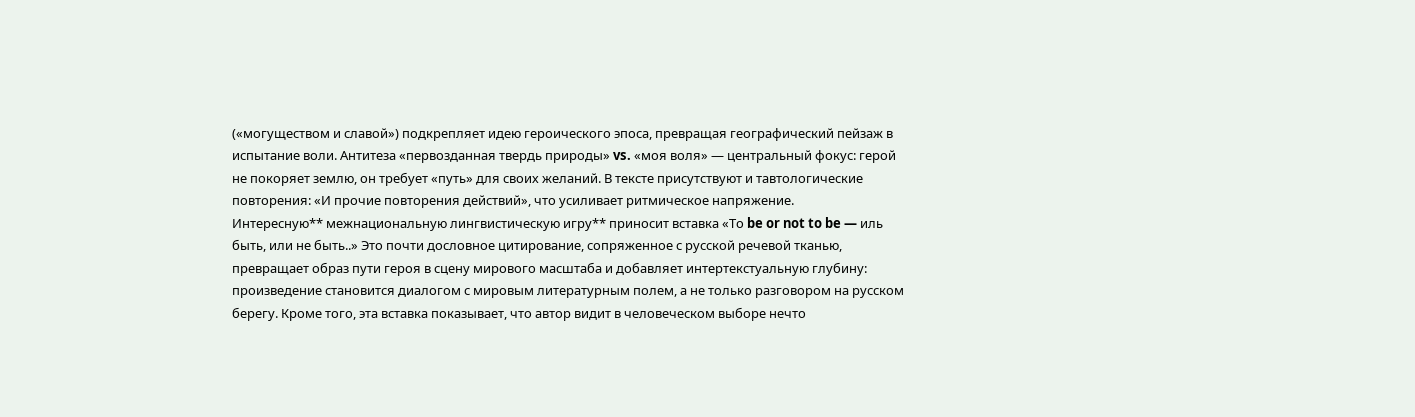(«могуществом и славой») подкрепляет идею героического эпоса, превращая географический пейзаж в испытание воли. Антитеза «первозданная твердь природы» vs. «моя воля» — центральный фокус: герой не покоряет землю, он требует «путь» для своих желаний. В тексте присутствуют и тавтологические повторения: «И прочие повторения действий», что усиливает ритмическое напряжение.
Интересную** межнациональную лингвистическую игру** приносит вставка «То be or not to be — иль быть, или не быть..» Это почти дословное цитирование, сопряженное с русской речевой тканью, превращает образ пути героя в сцену мирового масштаба и добавляет интертекстуальную глубину: произведение становится диалогом с мировым литературным полем, а не только разговором на русском берегу. Кроме того, эта вставка показывает, что автор видит в человеческом выборе нечто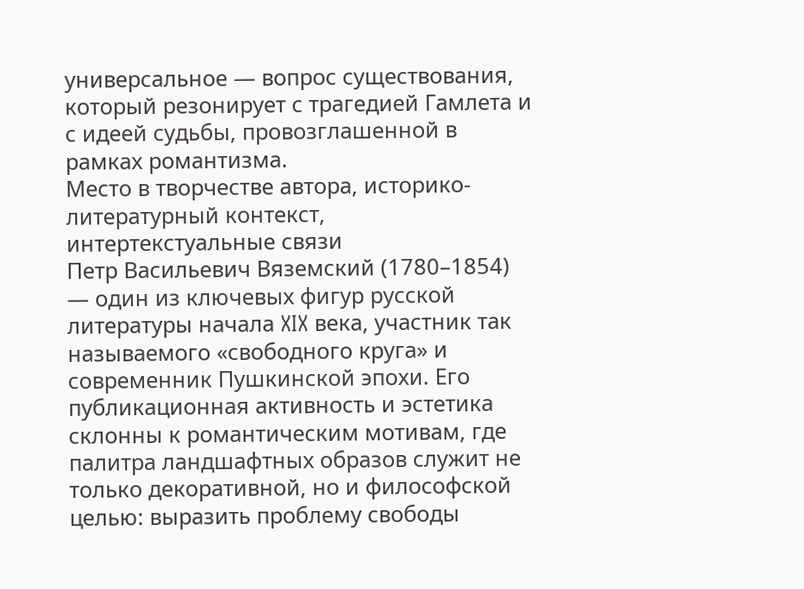универсальное — вопрос существования, который резонирует с трагедией Гамлета и с идеей судьбы, провозглашенной в рамках романтизма.
Место в творчестве автора, историко-литературный контекст, интертекстуальные связи
Петр Васильевич Вяземский (1780–1854) — один из ключевых фигур русской литературы начала XIX века, участник так называемого «свободного круга» и современник Пушкинской эпохи. Его публикационная активность и эстетика склонны к романтическим мотивам, где палитра ландшафтных образов служит не только декоративной, но и философской целью: выразить проблему свободы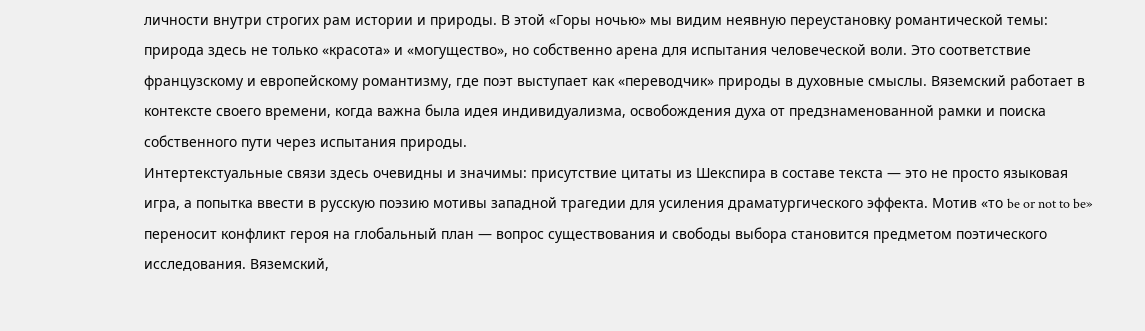личности внутри строгих рам истории и природы. В этой «Горы ночью» мы видим неявную переустановку романтической темы: природа здесь не только «красота» и «могущество», но собственно арена для испытания человеческой воли. Это соответствие французскому и европейскому романтизму, где поэт выступает как «переводчик» природы в духовные смыслы. Вяземский работает в контексте своего времени, когда важна была идея индивидуализма, освобождения духа от предзнаменованной рамки и поиска собственного пути через испытания природы.
Интертекстуальные связи здесь очевидны и значимы: присутствие цитаты из Шекспира в составе текста — это не просто языковая игра, а попытка ввести в русскую поэзию мотивы западной трагедии для усиления драматургического эффекта. Мотив «то be or not to be» переносит конфликт героя на глобальный план — вопрос существования и свободы выбора становится предметом поэтического исследования. Вяземский,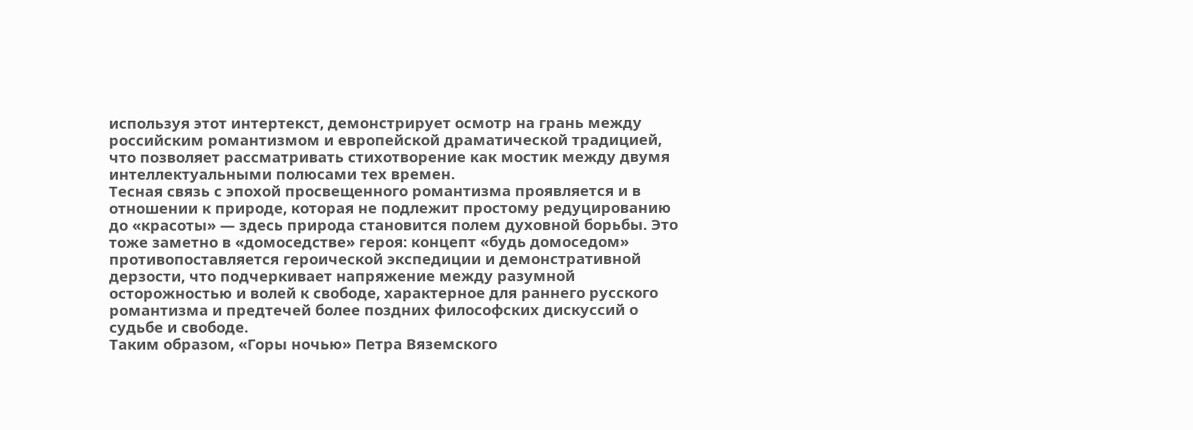используя этот интертекст, демонстрирует осмотр на грань между российским романтизмом и европейской драматической традицией, что позволяет рассматривать стихотворение как мостик между двумя интеллектуальными полюсами тех времен.
Тесная связь с эпохой просвещенного романтизма проявляется и в отношении к природе, которая не подлежит простому редуцированию до «красоты» — здесь природа становится полем духовной борьбы. Это тоже заметно в «домоседстве» героя: концепт «будь домоседом» противопоставляется героической экспедиции и демонстративной дерзости, что подчеркивает напряжение между разумной осторожностью и волей к свободе, характерное для раннего русского романтизма и предтечей более поздних философских дискуссий о судьбе и свободе.
Таким образом, «Горы ночью» Петра Вяземского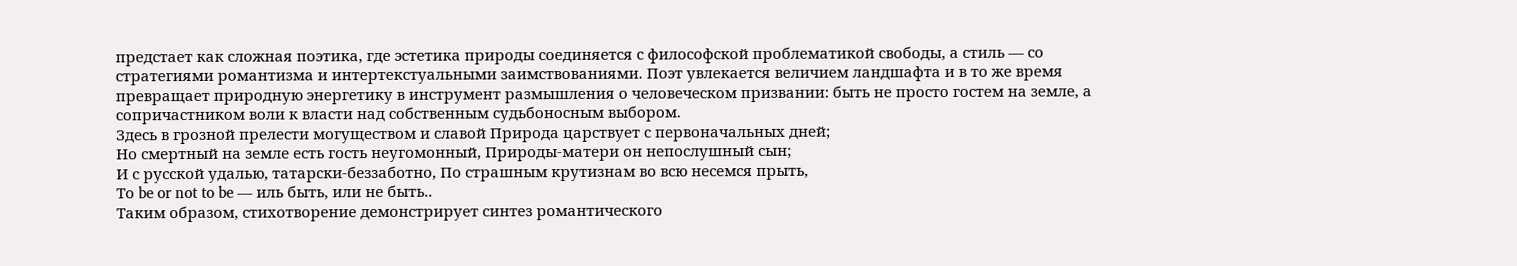предстает как сложная поэтика, где эстетика природы соединяется с философской проблематикой свободы, а стиль — со стратегиями романтизма и интертекстуальными заимствованиями. Поэт увлекается величием ландшафта и в то же время превращает природную энергетику в инструмент размышления о человеческом призвании: быть не просто гостем на земле, а сопричастником воли к власти над собственным судьбоносным выбором.
Здесь в грозной прелести могуществом и славой Природа царствует с первоначальных дней;
Но смертный на земле есть гость неугомонный, Природы-матери он непослушный сын;
И с русской удалью, татарски-беззаботно, По страшным крутизнам во всю несемся прыть,
То be or not to be — иль быть, или не быть..
Таким образом, стихотворение демонстрирует синтез романтического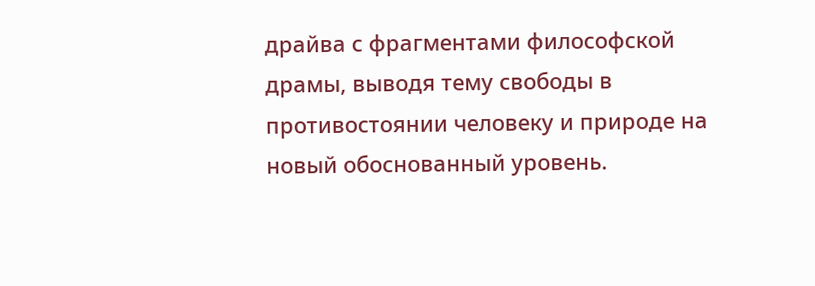драйва с фрагментами философской драмы, выводя тему свободы в противостоянии человеку и природе на новый обоснованный уровень.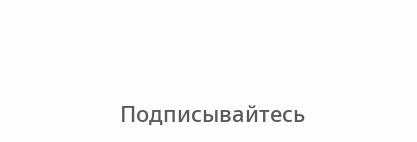Подписывайтесь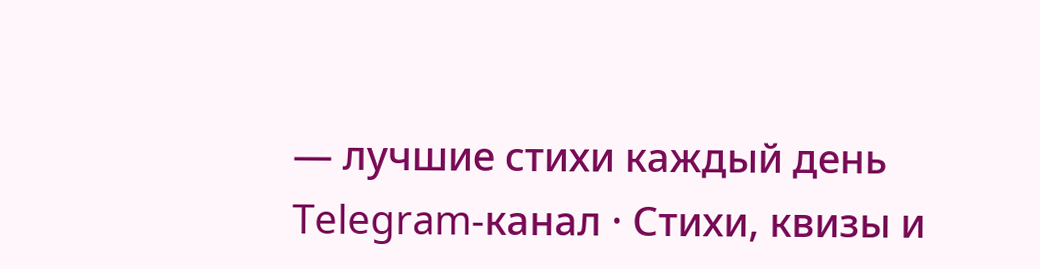— лучшие стихи каждый день
Telegram-канал · Стихи, квизы и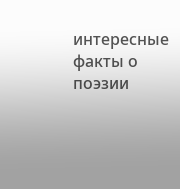интересные факты о поэзии